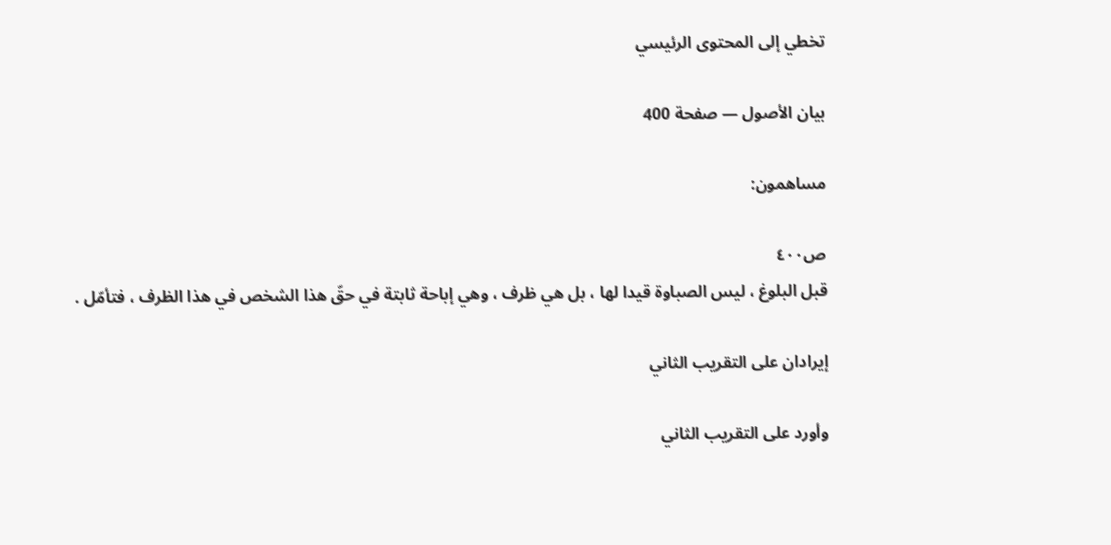تخطي إلى المحتوى الرئيسي

بيان الأصول — صفحة 400

مساهمون:

ص٤٠٠
قبل البلوغ ، ليس الصباوة قيدا لها ، بل هي ظرف ، وهي إباحة ثابتة في حقّ هذا الشخص في هذا الظرف ، فتأمّل .

إيرادان على التقريب الثاني

وأورد على التقريب الثاني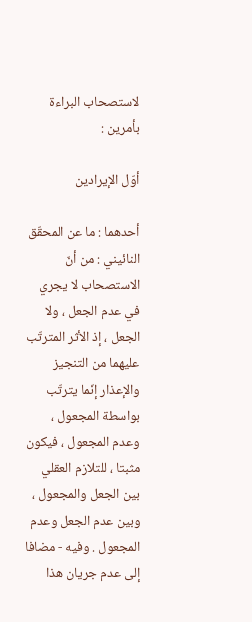لاستصحاب البراءة بأمرين :

أوّل الإيرادين

أحدهما : ما عن المحقّق النائيني : من أنّ الاستصحاب لا يجري في عدم الجعل ، ولا الجعل ، إذ الأثر المترتّب عليهما من التنجيز والإعذار إنّما يترتّب بواسطة المجعول ، وعدم المجعول ، فيكون مثبتا ، للتلازم العقلي بين الجعل والمجعول ، وبين عدم الجعل وعدم المجعول . وفيه - مضافا إلى عدم جريان هذا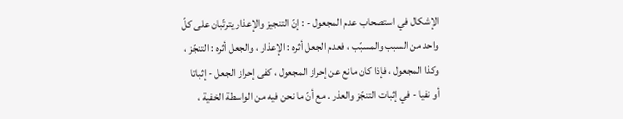الإشكال في استصحاب عدم المجعول - : إنّ التنجيز والإعذار يترتّبان على كلّ واحد من السبب والمسبّب ، فعدم الجعل أثره : الإعذار ، والجعل أثره : التنجّز ، وكذا المجعول ، فإذا كان مانع عن إحراز المجعول ، كفى إحراز الجعل - إثباتا أو نفيا - في إثبات التنجّز والعذر . مع أنّ ما نحن فيه من الواسطة الخفية ،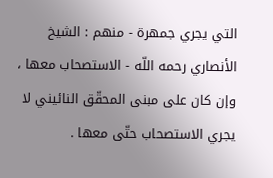التي يجري جمهرة - منهم : الشيخ الأنصاري رحمه اللّه - الاستصحاب معها ، وإن كان على مبنى المحقّق النائيني لا يجري الاستصحاب حتّى معها .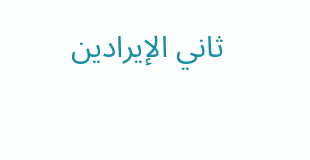ثاني الإيرادين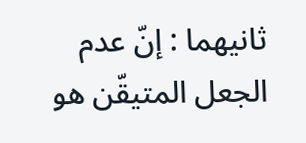ثانيهما : إنّ عدم الجعل المتيقّن هو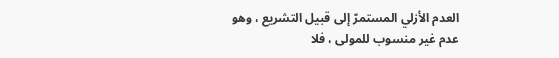العدم الأزلي المستمرّ إلى قبيل التشريع ، وهو عدم غير منسوب للمولى ، فلا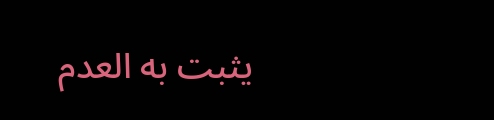يثبت به العدم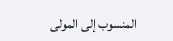المنسوب إلى المولى